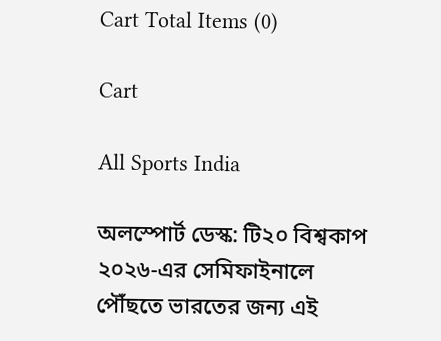Cart Total Items (0)

Cart

All Sports India

অলস্পোর্ট ডেস্ক: টি২০ বিশ্বকাপ ২০২৬-এর সেমিফাইনালে পৌঁছতে ভারতের জন্য এই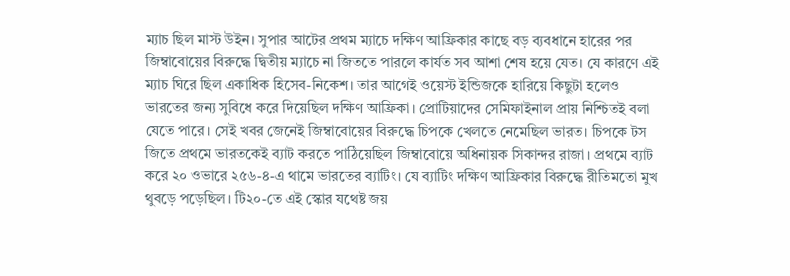ম্যাচ ছিল মাস্ট উইন। সুপার আটের প্রথম ম্যাচে দক্ষিণ আফ্রিকার কাছে বড় ব্যবধানে হারের পর জিম্বাবোয়ের বিরুদ্ধে দ্বিতীয় ম্যাচে না জিততে পারলে কার্যত সব আশা শেষ হয়ে যেত। যে কারণে এই ম্যাচ ঘিরে ছিল একাধিক হিসেব-নিকেশ। তার আগেই ওয়েস্ট ইন্ডিজকে হারিয়ে কিছুটা হলেও ভারতের জন্য সুবিধে করে দিয়েছিল দক্ষিণ আফ্রিকা। প্রোটিয়াদের সেমিফাইনাল প্রায় নিশ্চিতই বলা যেতে পারে। সেই খবর জেনেই জিম্বাবোয়ের বিরুদ্ধে চিপকে খেলতে নেমেছিল ভারত। চিপকে টস জিতে প্রথমে ভারতকেই ব্যাট করতে পাঠিয়েছিল জিম্বাবোয়ে অধিনায়ক সিকান্দর রাজা। প্রথমে ব্যাট করে ২০ ওভারে ২৫৬-৪-এ থামে ভারতের ব্যাটিং। যে ব্যাটিং দক্ষিণ আফ্রিকার বিরুদ্ধে রীতিমতো মুখ থুবড়ে পড়েছিল। টি২০-তে এই স্কোর যথেষ্ট জয়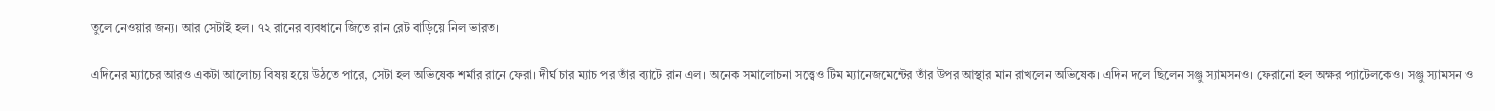তুলে নেওয়ার জন্য। আর সেটাই হল। ৭২ রানের ব্যবধানে জিতে রান রেট বাড়িয়ে নিল ভারত।

এদিনের ম্যাচের আরও একটা আলোচ্য বিষয় হয়ে উঠতে পারে, সেটা হল অভিষেক শর্মার রানে ফেরা। দীর্ঘ চার ম্যাচ পর তাঁর ব্যাটে রান এল। অনেক সমালোচনা সত্ত্বেও টিম ম্যানেজমেন্টের তাঁর উপর আস্থার মান রাখলেন অভিষেক। এদিন দলে ছিলেন সঞ্জু স্যামসনও। ফেরানো হল অক্ষর প্যাটেলকেও। সঞ্জু স্যামসন ও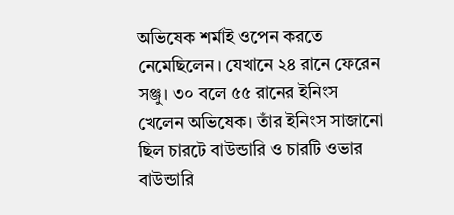অভিষেক শর্মাই ওপেন করতে নেমেছিলেন। যেখানে ২৪ রানে ফেরেন সঞ্জু। ৩০ বলে ৫৫ রানের ইনিংস খেলেন অভিষেক। তাঁর ইনিংস সাজানো ছিল চারটে বাউন্ডারি ও চারটি ওভার বাউন্ডারি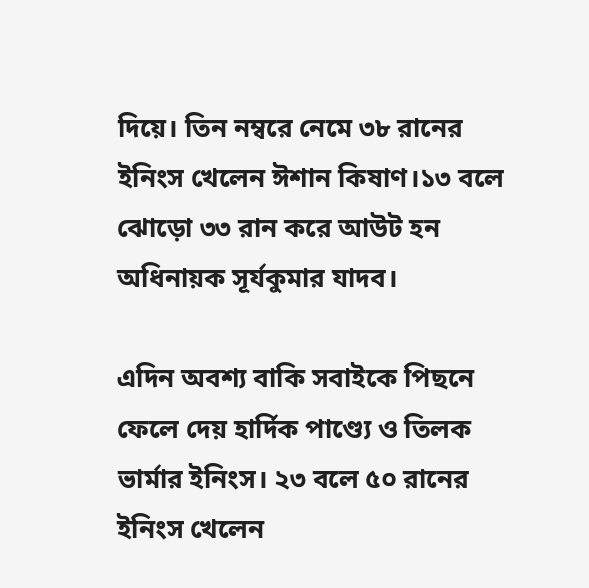দিয়ে। তিন নম্বরে নেমে ৩৮ রানের ইনিংস খেলেন ঈশান কিষাণ।১৩ বলে ঝোড়ো ৩৩ রান করে আউট হন অধিনায়ক সূর্যকুমার যাদব।

এদিন অবশ্য বাকি সবাইকে পিছনে ফেলে দেয় হার্দিক পাণ্ড্যে ও তিলক ভার্মার ইনিংস। ২৩ বলে ৫০ রানের ইনিংস খেলেন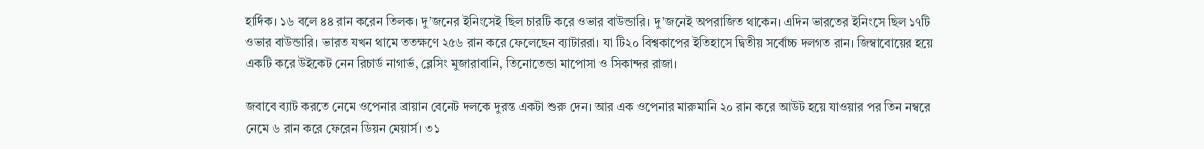হার্দিক। ১৬ বলে ৪৪ রান করেন তিলক। দু’জনের ইনিংসেই ছিল চারটি করে ওভার বাউন্ডারি। দু’জনেই অপরাজিত থাকেন। এদিন ভারতের ইনিংসে ছিল ১৭টি ওভার বাউন্ডারি। ভারত যখন থামে ততক্ষণে ২৫৬ রান করে ফেলেছেন ব্যাটাররা। যা টি২০ বিশ্বকাপের ইতিহাসে দ্বিতীয় সর্বোচ্চ দলগত রান। জিম্বাবোয়ের হয়ে একটি করে উইকেট নেন রিচার্ড নাগার্ভ, ব্লেসিং মুজারাবানি, তিনোতেন্ডা মাপোসা ও সিকান্দর রাজা।

জবাবে ব্যাট করতে নেমে ওপেনার ব্রায়ান বেনেট দলকে দুরন্ত একটা শুরু দেন। আর এক ওপেনার মারুমানি ২০ রান করে আউট হয়ে যাওয়ার পর তিন নম্বরে নেমে ৬ রান করে ফেরেন ডিয়ন মেয়ার্স। ৩১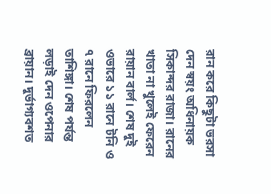রান করে কিছুটা ভরসা দেন স্বয়ং অধিনায়ক সিকান্দর রাজা। রানের খাতা না খুলেই ফেরেন রায়ান বার্ল। শেষ দুই ওভারে ১১ রানে টনি ও ৭ রানে ফিরলেন তাশিঙ্গা। শেষ পর্যন্ত লড়াই দেন ওপেনার ব্রায়ান। দুর্ভাগ্যবশত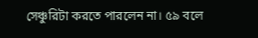সেঞ্চুরিটা করতে পারলেন না। ৫৯ বলে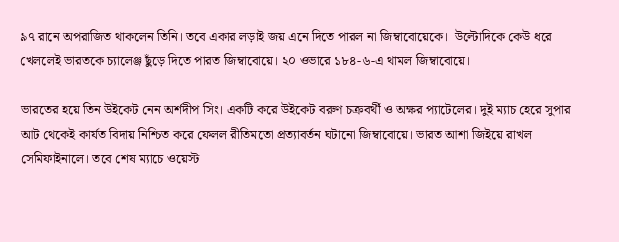৯৭ রানে অপরাজিত থাকলেন তিনি। তবে একার লড়াই জয় এনে দিতে পারল না জিম্বাবোয়েকে।  উল্টোদিকে কেউ ধরে খেললেই ভারতকে চ্যালেঞ্জ ছুঁড়ে দিতে পারত জিম্বাবোয়ে। ২০ ওভারে ১৮৪-৬-এ থামল জিম্বাবোয়ে।

ভারতের হয়ে তিন উইকেট নেন অর্শদীপ সিং। একটি করে উইকেট বরুণ চক্রবর্থী ও অক্ষর প্যাটেলের। দুই ম্যাচ হেরে সুপার আট থেকেই কার্যত বিদায় নিশ্চিত করে ফেলল রীতিমতো প্রত্যাবর্তন ঘটানো জিম্বাবোয়ে। ভারত আশা জিইয়ে রাখল সেমিফাইনালে। তবে শেষ ম্যাচে ওয়েস্ট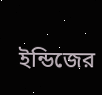ইন্ডিজের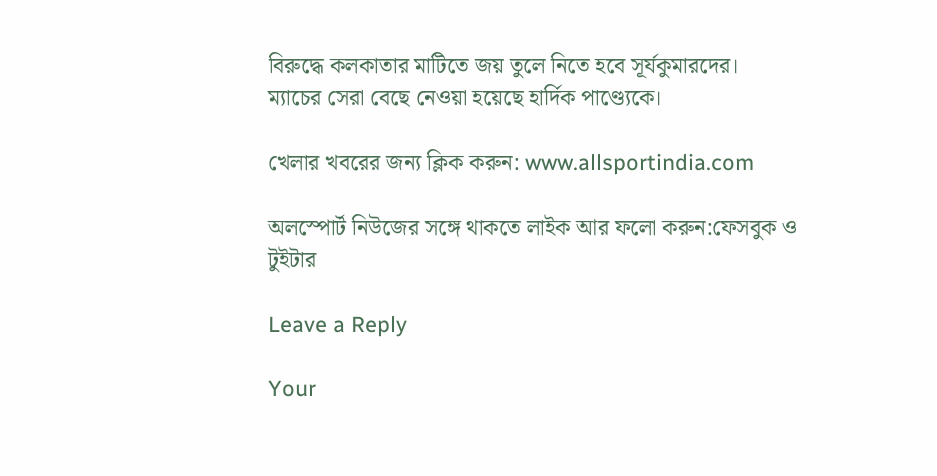বিরুদ্ধে কলকাতার মাটিতে জয় তুলে নিতে হবে সূর্যকুমারদের। ম্যাচের সেরা বেছে নেওয়া হয়েছে হার্দিক পাণ্ড্যেকে।

খেলার খবরের জন্য ক্লিক করুন: www.allsportindia.com

অলস্পোর্ট নিউজের সঙ্গে থাকতে লাইক আর ফলো করুন:ফেসবুক ও টুইটার

Leave a Reply

Your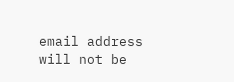email address will not be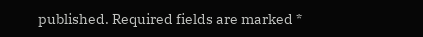published. Required fields are marked *